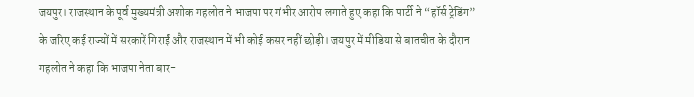जयपुर। राजस्थान के पूर्व मुख्यमंत्री अशोक गहलोत ने भाजपा पर गंभीर आरोप लगाते हुए कहा कि पार्टी ने “हॉर्स ट्रेडिंग” के जरिए कई राज्यों में सरकारें गिराईं और राजस्थान में भी कोई कसर नहीं छोड़ी। जयपुर में मीडिया से बातचीत के दौरान गहलोत ने कहा कि भाजपा नेता बार-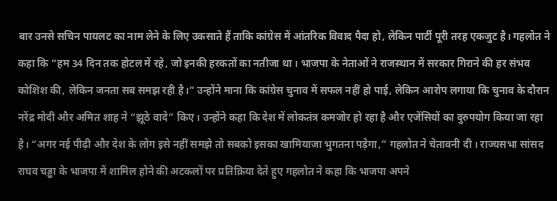बार उनसे सचिन पायलट का नाम लेने के लिए उकसाते हैं ताकि कांग्रेस में आंतरिक विवाद पैदा हो, लेकिन पार्टी पूरी तरह एकजुट है। गहलोत ने कहा कि “हम 34 दिन तक होटल में रहे, जो इनकी हरकतों का नतीजा था। भाजपा के नेताओं ने राजस्थान में सरकार गिराने की हर संभव कोशिश की, लेकिन जनता सब समझ रही है।” उन्होंने माना कि कांग्रेस चुनाव में सफल नहीं हो पाई, लेकिन आरोप लगाया कि चुनाव के दौरान नरेंद्र मोदी और अमित शाह ने “झूठे वादे” किए। उन्होंने कहा कि देश में लोकतंत्र कमजोर हो रहा है और एजेंसियों का दुरुपयोग किया जा रहा है। “अगर नई पीढ़ी और देश के लोग इसे नहीं समझे तो सबको इसका खामियाजा भुगतना पड़ेगा,” गहलोत ने चेतावनी दी। राज्यसभा सांसद राघव चड्ढा के भाजपा में शामिल होने की अटकलों पर प्रतिक्रिया देते हुए गहलोत ने कहा कि भाजपा अपने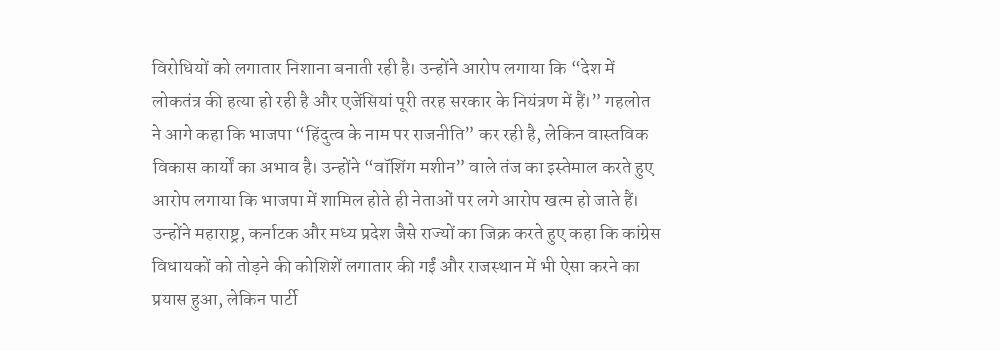विरोधियों को लगातार निशाना बनाती रही है। उन्होंने आरोप लगाया कि “देश में लोकतंत्र की हत्या हो रही है और एजेंसियां पूरी तरह सरकार के नियंत्रण में हैं।” गहलोत ने आगे कहा कि भाजपा “हिंदुत्व के नाम पर राजनीति” कर रही है, लेकिन वास्तविक विकास कार्यों का अभाव है। उन्होंने “वॉशिंग मशीन” वाले तंज का इस्तेमाल करते हुए आरोप लगाया कि भाजपा में शामिल होते ही नेताओं पर लगे आरोप खत्म हो जाते हैं। उन्होंने महाराष्ट्र, कर्नाटक और मध्य प्रदेश जैसे राज्यों का जिक्र करते हुए कहा कि कांग्रेस विधायकों को तोड़ने की कोशिशें लगातार की गईं और राजस्थान में भी ऐसा करने का प्रयास हुआ, लेकिन पार्टी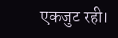एकजुट रही।